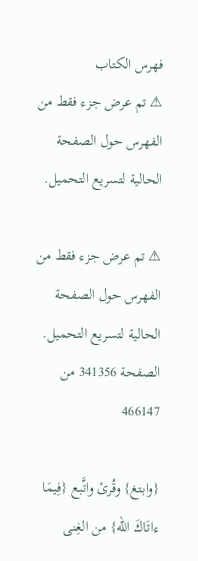فهرس الكتاب
⚠ تم عرض جزء فقط من الفهرس حول الصفحة الحالية لتسريع التحميل.

⚠ تم عرض جزء فقط من الفهرس حول الصفحة الحالية لتسريع التحميل.
الصفحة 341356 من 466147

{وابتغ} وقُرئ واتَّبع {فِيمَا ءاتَاكَ الله} من الغِنى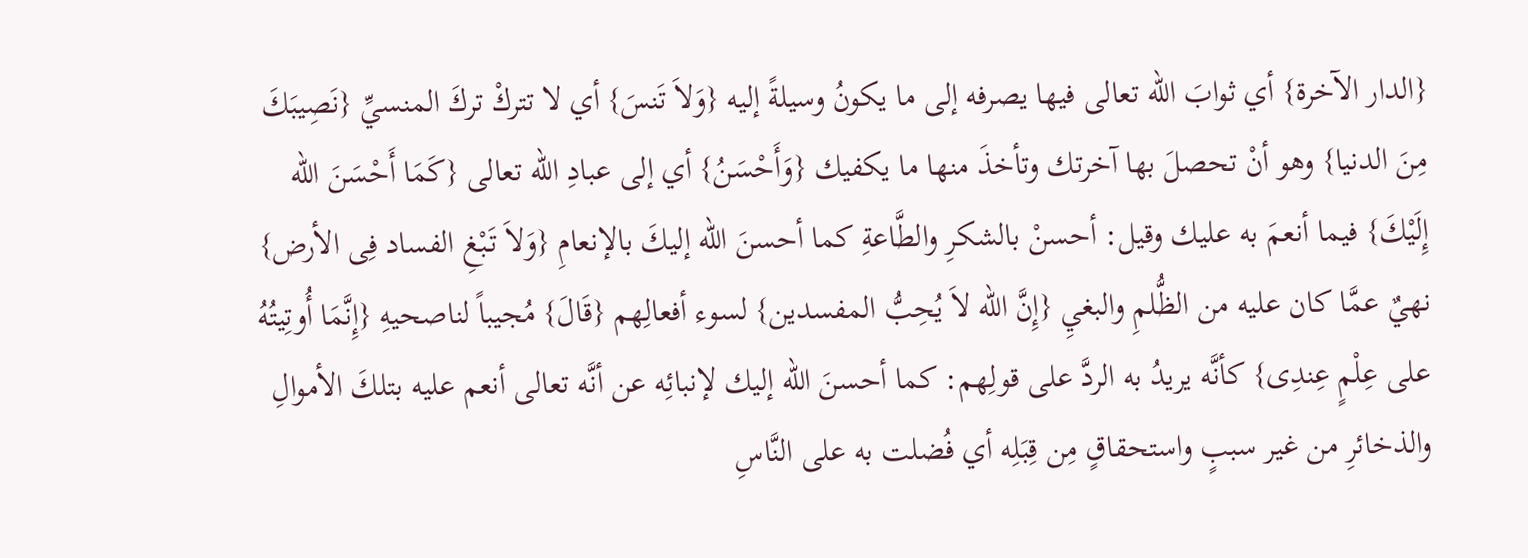{الدار الآخرة} أي ثوابَ الله تعالى فيها يصرفه إلى ما يكونُ وسيلةً إليه {وَلاَ تَنسَ} أي لا تتركْ تركَ المنسيِّ {نَصِيبَكَ مِنَ الدنيا} وهو أنْ تحصلَ بها آخرتك وتأخذَ منها ما يكفيك {وَأَحْسَنُ} أي إلى عبادِ الله تعالى {كَمَا أَحْسَنَ الله إِلَيْكَ} فيما أنعمَ به عليك وقيل: أحسنْ بالشكرِ والطَّاعةِ كما أحسنَ الله إليكَ بالإنعامِ {وَلاَ تَبْغِ الفساد فِى الأرض} نهيٌ عمَّا كان عليه من الظُّلمِ والبغيِ {إِنَّ الله لاَ يُحِبُّ المفسدين} لسوء أفعالِهم {قَالَ} مُجيباً لناصحيهِ {إِنَّمَا أُوتِيتُهُ على عِلْمٍ عِندِى} كأنَّه يريدُ به الردَّ على قولِهم: كما أحسنَ الله إليك لإنبائِه عن أنَّه تعالى أنعم عليه بتلكَ الأموالِ والذخائرِ من غير سببٍ واستحقاقٍ مِن قِبَلِه أي فُضلت به على النَّاسِ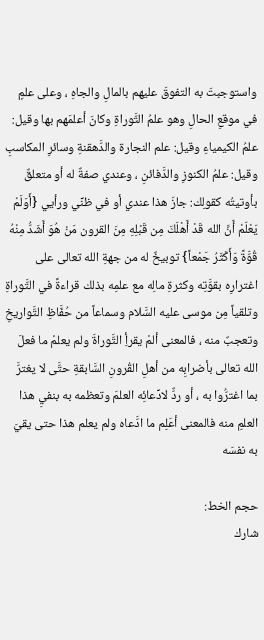واستوجبتَ به التفوقَ عليهم بالمالِ والجاهِ ، وعلى علمٍ في موقعِ الحالِ وهو علمُ التَّوراةِ وكانَ أعلمَهم بها وقيل: علمُ الكيمياءِ وقيل: علم النجارة والدَّهقنةِ وسائرِ المكاسبِ وقيل: علمُ الكنوزِ والدَّفائنِ ، وعندي صفةٌ له أو متعلقٌ بأوتيتُه كقولِك: جازَ هذا عندي أو في ظنِّي ورأيي {أَوَلَمْ يَعْلَمْ أَنَّ الله قَدْ أَهْلَكَ مِن قَبْلِهِ مِنَ القرون مَنْ هُوَ أَشَدُّ مِنْهُ قُوَّةً وَأَكْثَرُ جَمْعاً} توبيخٌ له من جهةِ الله تعالى على اغترارِه بقوَّتِه وكثرةِ مالِه مع علمِه بذلك قراءةً في التَّوراةِ وتلقياً مِن موسى عليه السَّلام وسماعاً من حُفَّاظِ التَّواريخِ وتعجبٌ منه ، فالمعنى ألمْ يقرأِ التَّوراةَ ولم يعلمْ ما فعلَ الله تعالى بأضرابِه من أهلِ القُرونِ السَّابقةِ حتَّى لا يغترَّ بما اغترُّوا به ، أو ردٌّ لادِّعائِه العلمَ وتعظمه به بنفيِ هذا العلمِ منه فالمعنى أعَلِم ما ادَّعاه ولم يعلم هذا حتى يقيَ به نفسَه

حجم الخط:
شارك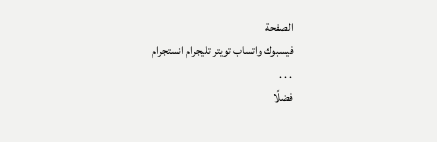الصفحة
فيسبوك واتساب تويتر تليجرام انستجرام
. . .
فضلًا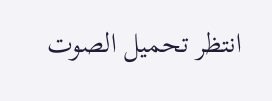انتظر تحميل الصوت